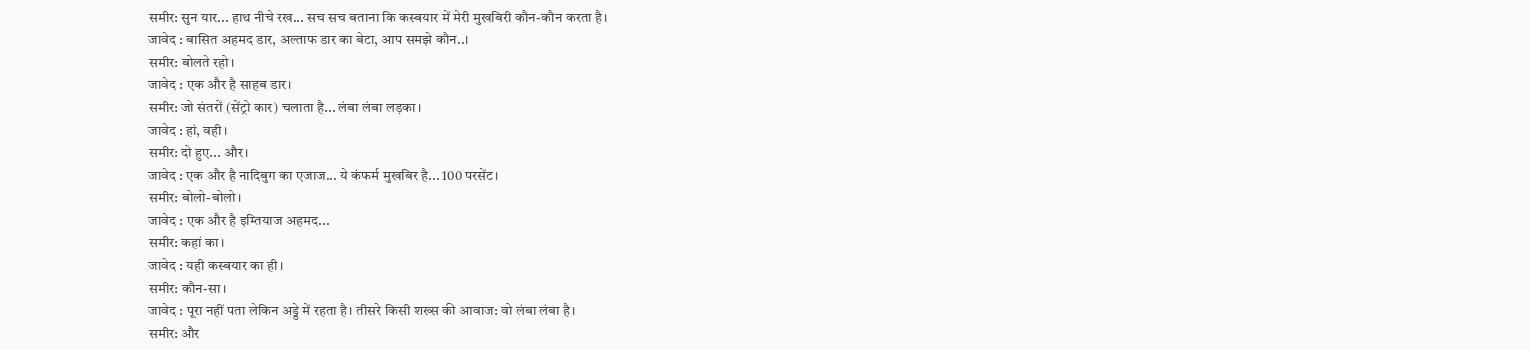समीर: सुन यार... हाथ नीचे रख... सच सच बताना कि कस्बयार में मेरी मुखबिरी कौन-कौन करता है।
जावेद : बासित अहमद डार, अल्ताफ डार का बेटा, आप समझे कौन..।
समीर: बोलते रहो।
जावेद : एक और है साहब डार।
समीर: जो संतरों (सेंट्रो कार) चलाता है... लंबा लंबा लड़का।
जावेद : हां, वही।
समीर: दो हुए... और।
जावेद : एक और है नादिबुग का एजाज... ये कंफर्म मुखबिर है... 100 परसेंट।
समीर: बोलो-बोलो।
जावेद : एक और है इम्तियाज अहमद...
समीर: कहां का।
जावेद : यही कस्बयार का ही।
समीर: कौन-सा।
जावेद : पूरा नहीं पता लेकिन अड्डे में रहता है। तीसरे किसी शख्स की आवाज: वो लंबा लंबा है।
समीर: और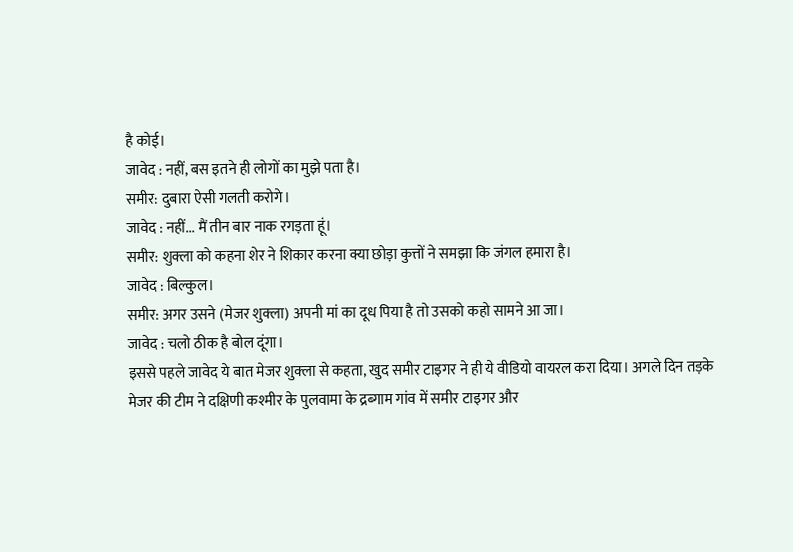है कोई।
जावेद : नहीं, बस इतने ही लोगों का मुझे पता है।
समीर: दुबारा ऐसी गलती करोगे।
जावेद : नहीं... मैं तीन बार नाक रगड़ता हूं।
समीर: शुक्ला को कहना शेर ने शिकार करना क्या छोड़ा कुत्तों ने समझा कि जंगल हमारा है।
जावेद : बिल्कुल।
समीर: अगर उसने (मेजर शुक्ला) अपनी मां का दूध पिया है तो उसको कहो सामने आ जा।
जावेद : चलो ठीक है बोल दूंगा।
इससे पहले जावेद ये बात मेजर शुक्ला से कहता, खुद समीर टाइगर ने ही ये वीडियो वायरल करा दिया। अगले दिन तड़के मेजर की टीम ने दक्षिणी कश्मीर के पुलवामा के द्रब्गाम गांव में समीर टाइगर और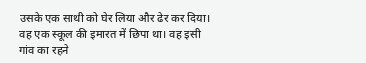उसके एक साथी को घेर लिया और ढेर कर दिया।
वह एक स्कूल की इमारत में छिपा था। वह इसी गांव का रहने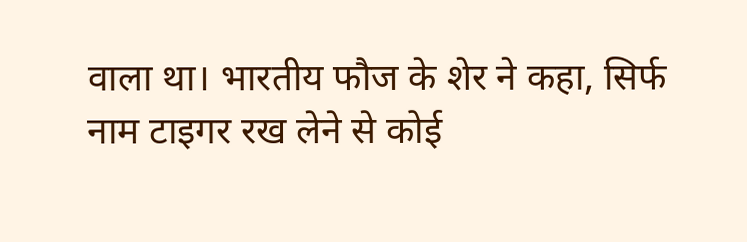वाला था। भारतीय फौज के शेर ने कहा, सिर्फ नाम टाइगर रख लेने से कोई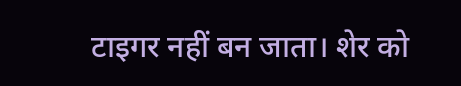टाइगर नहीं बन जाता। शेर को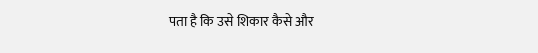पता है कि उसे शिकार कैसे और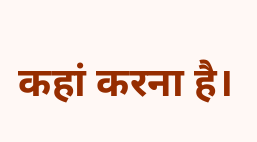कहां करना है।